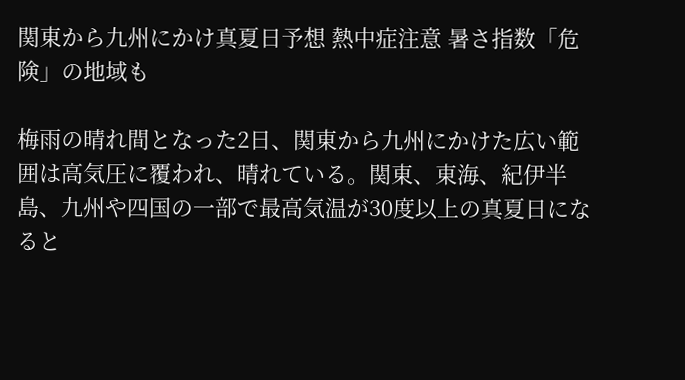関東から九州にかけ真夏日予想 熱中症注意 暑さ指数「危険」の地域も

梅雨の晴れ間となった2日、関東から九州にかけた広い範囲は高気圧に覆われ、晴れている。関東、東海、紀伊半島、九州や四国の一部で最高気温が30度以上の真夏日になると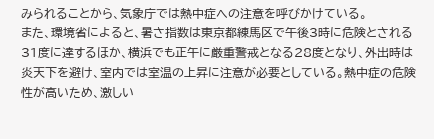みられることから、気象庁では熱中症への注意を呼びかけている。
また、環境省によると、暑さ指数は東京都練馬区で午後3時に危険とされる31度に達するほか、横浜でも正午に厳重警戒となる28度となり、外出時は炎天下を避け、室内では室温の上昇に注意が必要としている。熱中症の危険性が高いため、激しい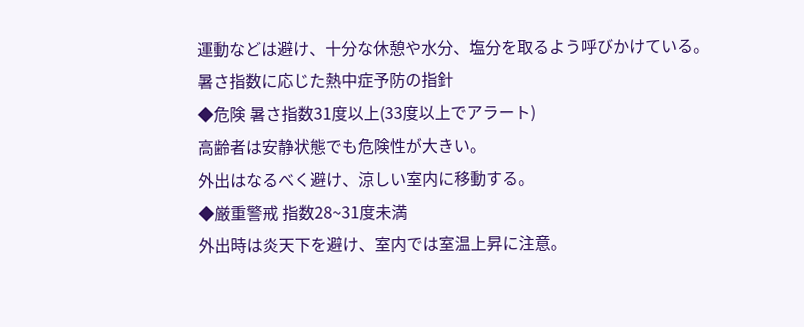運動などは避け、十分な休憩や水分、塩分を取るよう呼びかけている。
暑さ指数に応じた熱中症予防の指針
◆危険 暑さ指数31度以上(33度以上でアラート)
高齢者は安静状態でも危険性が大きい。
外出はなるべく避け、涼しい室内に移動する。
◆厳重警戒 指数28~31度未満
外出時は炎天下を避け、室内では室温上昇に注意。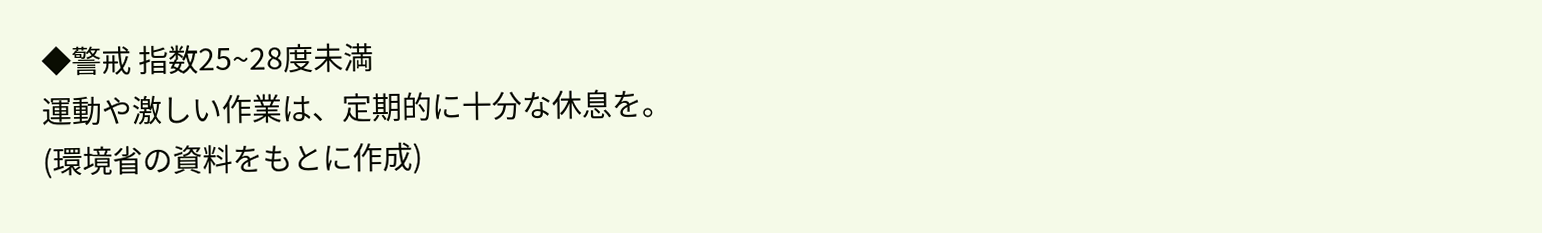◆警戒 指数25~28度未満
運動や激しい作業は、定期的に十分な休息を。
(環境省の資料をもとに作成)